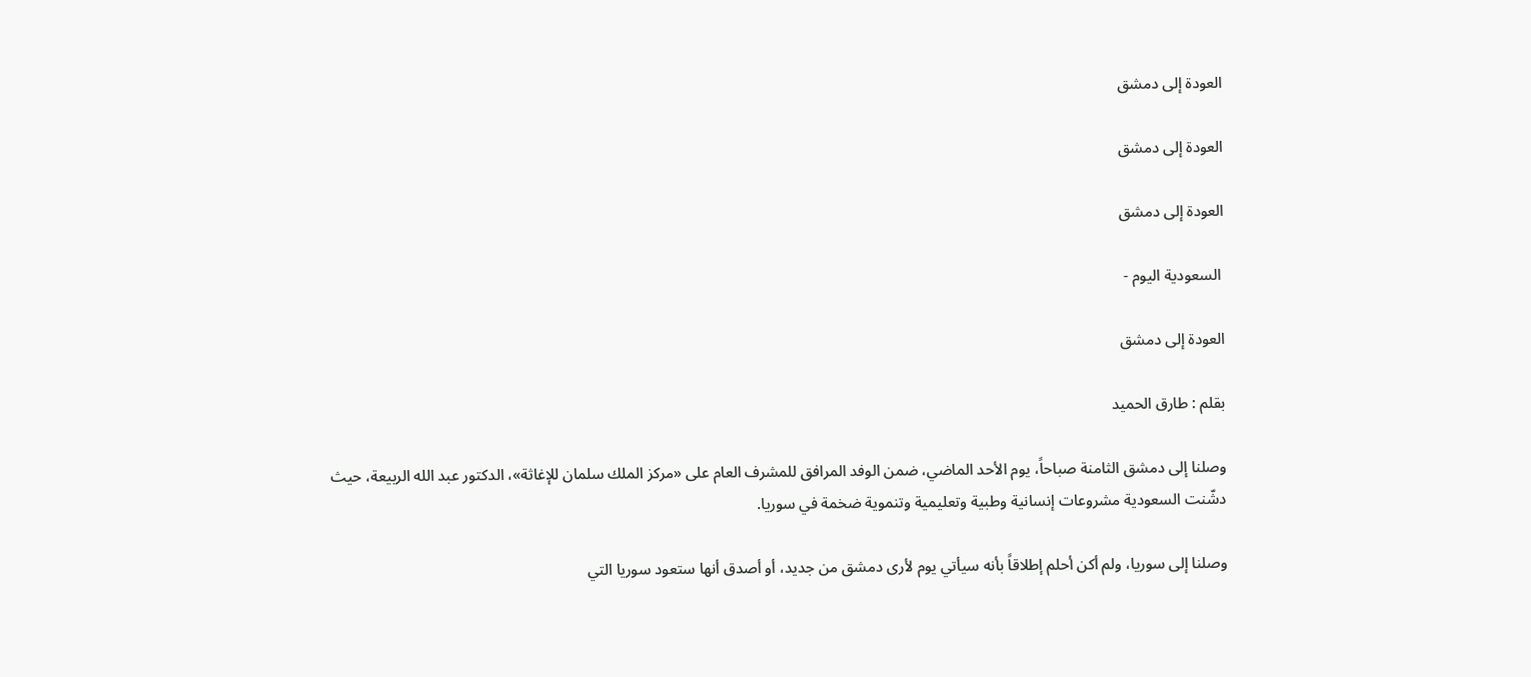العودة إلى دمشق

العودة إلى دمشق

العودة إلى دمشق

 السعودية اليوم -

العودة إلى دمشق

بقلم : طارق الحميد

وصلنا إلى دمشق الثامنة صباحاً، يوم الأحد الماضي، ضمن الوفد المرافق للمشرف العام على «مركز الملك سلمان للإغاثة»، الدكتور عبد الله الربيعة، حيث دشّنت السعودية مشروعات إنسانية وطبية وتعليمية وتنموية ضخمة في سوريا.

وصلنا إلى سوريا، ولم أكن أحلم إطلاقاً بأنه سيأتي يوم لأرى دمشق من جديد، أو أصدق أنها ستعود سوريا التي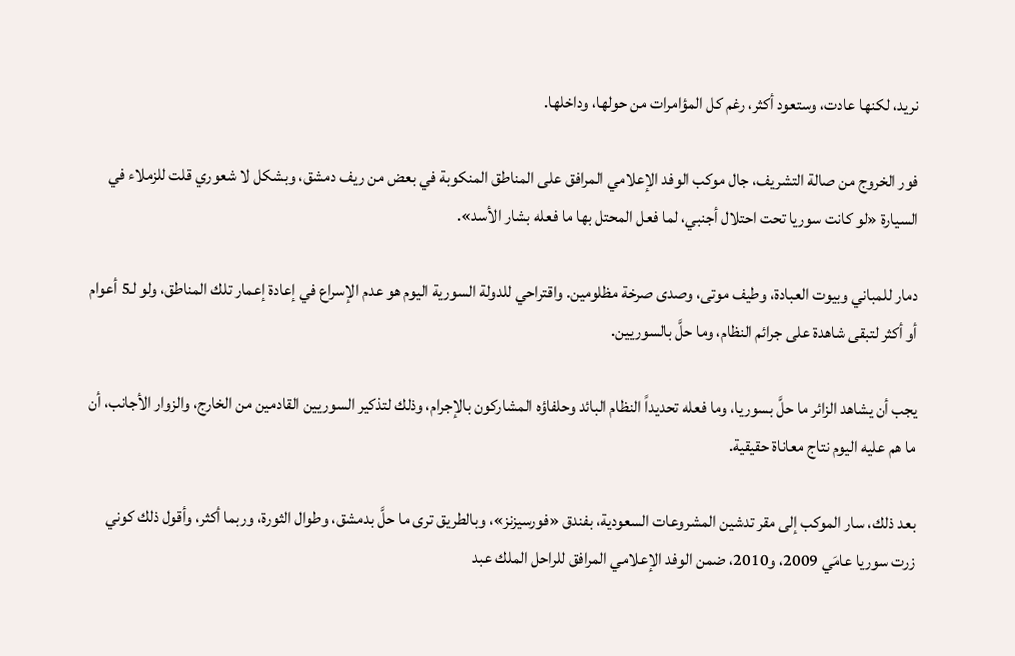نريد، لكنها عادت، وستعود أكثر، رغم كل المؤامرات من حولها، وداخلها.

فور الخروج من صالة التشريف، جال موكب الوفد الإعلامي المرافق على المناطق المنكوبة في بعض من ريف دمشق، وبشكل لا شعوري قلت للزملاء في السيارة «لو كانت سوريا تحت احتلال أجنبي، لما فعل المحتل بها ما فعله بشار الأسد».

دمار للمباني وبيوت العبادة، وطيف موتى، وصدى صرخة مظلومين. واقتراحي للدولة السورية اليوم هو عدم الإسراع في إعادة إعمار تلك المناطق، ولو لـ5 أعوام أو أكثر لتبقى شاهدة على جرائم النظام، وما حلَّ بالسوريين.

يجب أن يشاهد الزائر ما حلَّ بسوريا، وما فعله تحديداً النظام البائد وحلفاؤه المشاركون بالإجرام، وذلك لتذكير السوريين القادمين من الخارج، والزوار الأجانب، أن ما هم عليه اليوم نتاج معاناة حقيقية.

بعد ذلك، سار الموكب إلى مقر تدشين المشروعات السعودية، بفندق «فورسيزنز»، وبالطريق ترى ما حلَّ بدمشق، وطوال الثورة، وربما أكثر، وأقول ذلك كوني زرت سوريا عامَي 2009، و2010، ضمن الوفد الإعلامي المرافق للراحل الملك عبد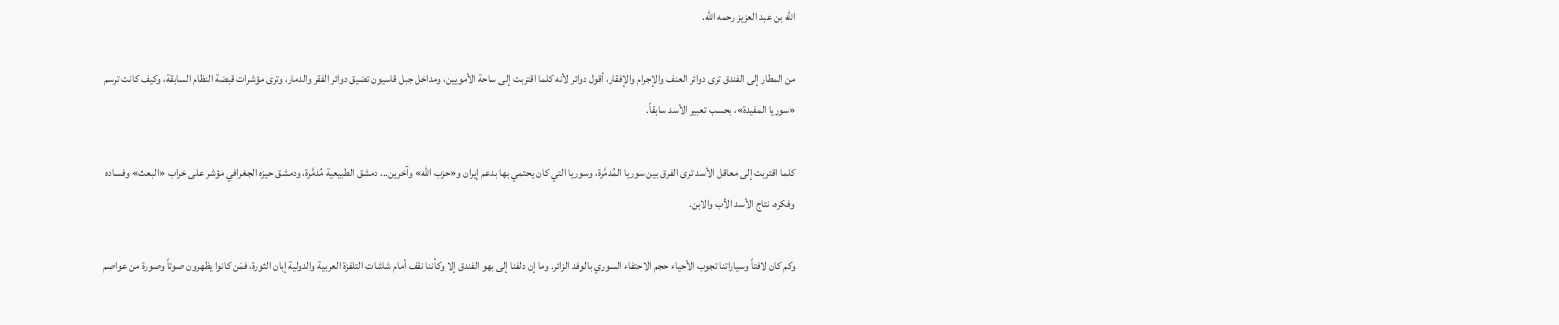الله بن عبد العزيز رحمه الله.

من المطار إلى الفندق ترى دوائر العنف والإجرام والإفقار، أقول دوائر لأنه كلما اقتربت إلى ساحة الأمويين، ومداخل جبل قاسيون تضيق دوائر الفقر والدمار، وترى مؤشرات قبضة النظام السابقة، وكيف كانت ترسم «سوريا المفيدة»، بحسب تعبير الأسد سابقاً.

كلما اقتربت إلى معاقل الأسد ترى الفرق بين سوريا المُدمَّرة، وسوريا التي كان يحتمي بها بدعم إيران و«حزب الله» وآخرين... دمشق الطبيعية مُدمَّرة، ودمشق حيزه الجغرافي مؤشر على خراب «البعث» وفساده وفكره، نتاج الأسد الأب والابن.

وكم كان لافتاً وسياراتنا تجوب الأحياء حجم الاحتفاء السوري بالوفد الزائر. وما إن دلفنا إلى بهو الفندق إلا وكأننا نقف أمام شاشات التلفزة العربية والدولية إبان الثورة، فمَن كانوا يظهرون صوتاً وصورة من عواصم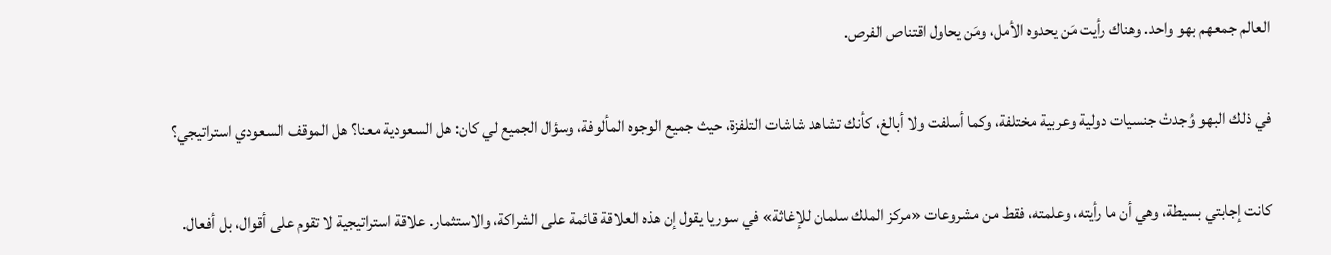العالم جمعهم بهو واحد. وهناك رأيت مَن يحدوه الأمل، ومَن يحاول اقتناص الفرص.

في ذلك البهو وُجدتْ جنسيات دولية وعربية مختلفة، وكما أسلفت ولا أبالغ، كأنك تشاهد شاشات التلفزة، حيث جميع الوجوه المألوفة، وسؤال الجميع لي كان: هل السعودية معنا؟ هل الموقف السعودي استراتيجي؟

كانت إجابتي بسيطة، وهي أن ما رأيته، وعلمته، فقط من مشروعات «مركز الملك سلمان للإغاثة» في سوريا يقول إن هذه العلاقة قائمة على الشراكة، والاستثمار. علاقة استراتيجية لا تقوم على أقوال، بل أفعال.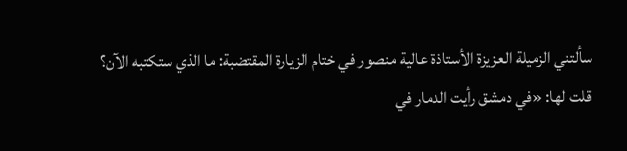سألتني الزميلة العزيزة الأستاذة عالية منصور في ختام الزيارة المقتضبة: ما الذي ستكتبه الآن؟ قلت لها: «في دمشق رأيت الدمار في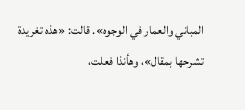المباني والعمار في الوجوه». قالت: «هذه تغريدة تشرحها بمقال»، وهأنذا فعلت،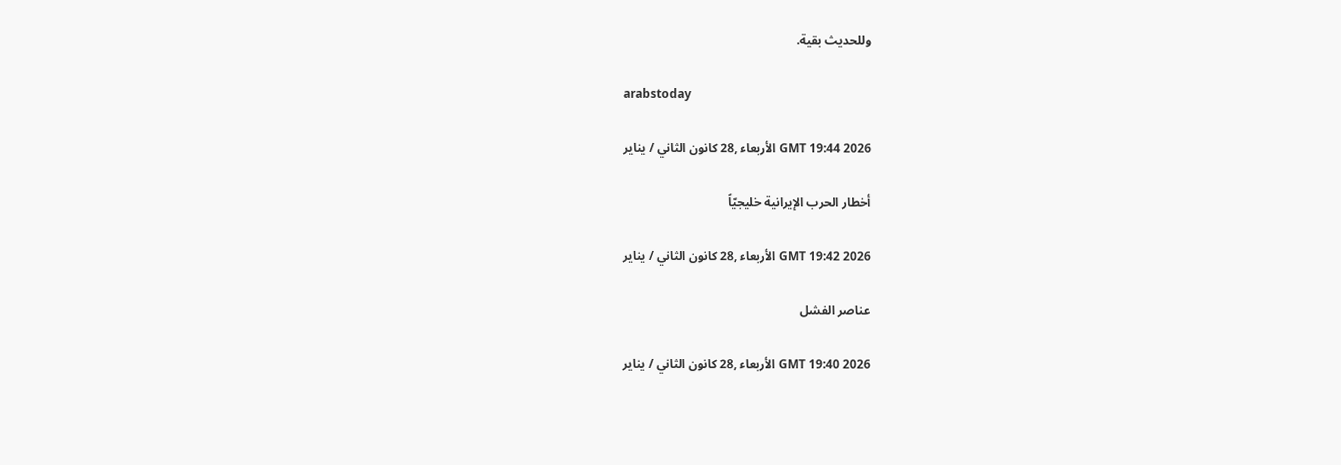وللحديث بقية.

arabstoday

GMT 19:44 2026 الأربعاء ,28 كانون الثاني / يناير

أخطار الحرب الإيرانية خليجيّاً

GMT 19:42 2026 الأربعاء ,28 كانون الثاني / يناير

عناصر الفشل

GMT 19:40 2026 الأربعاء ,28 كانون الثاني / يناير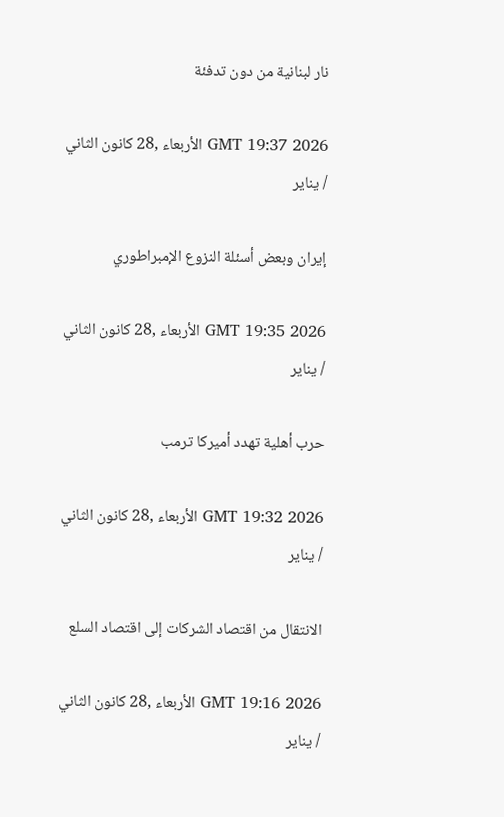نار لبنانية من دون تدفئة

GMT 19:37 2026 الأربعاء ,28 كانون الثاني / يناير

إيران وبعض أسئلة النزوع الإمبراطوري

GMT 19:35 2026 الأربعاء ,28 كانون الثاني / يناير

حرب أهلية تهدد أميركا ترمب

GMT 19:32 2026 الأربعاء ,28 كانون الثاني / يناير

الانتقال من اقتصاد الشركات إلى اقتصاد السلع

GMT 19:16 2026 الأربعاء ,28 كانون الثاني / يناير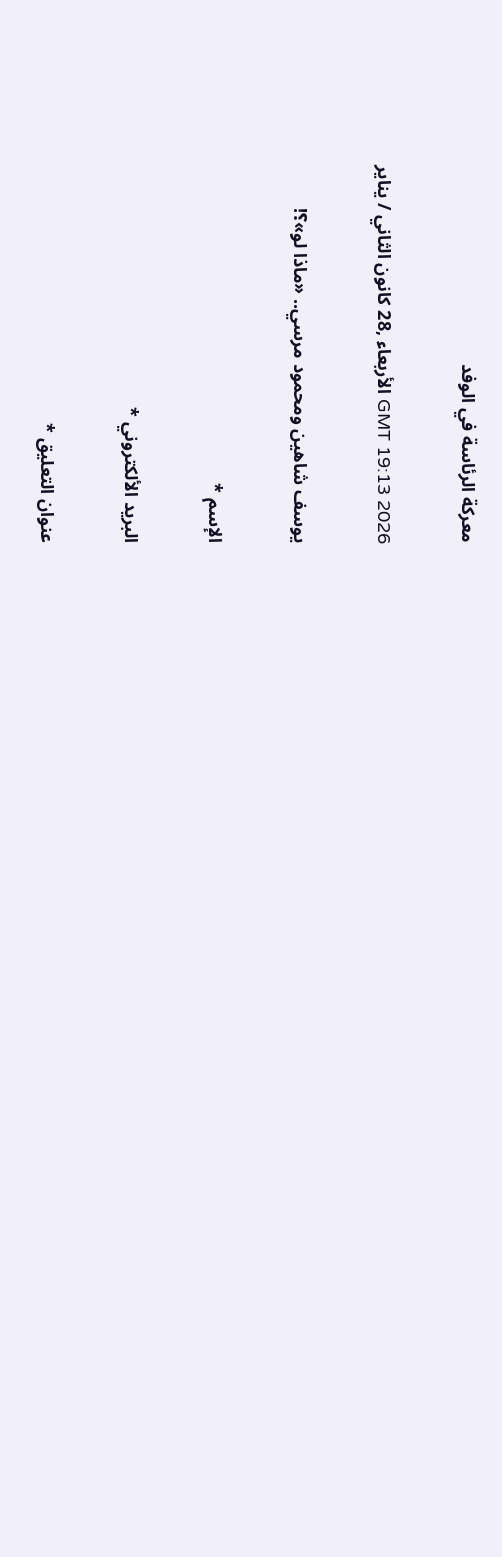معركة الرئاسة في الوفد

GMT 19:13 2026 الأربعاء ,28 كانون الثاني / يناير

يوسف شاهين ومحمود مرسي.. «ماذا لو»؟!

الإسم *

البريد الألكتروني *

عنوان التعليق *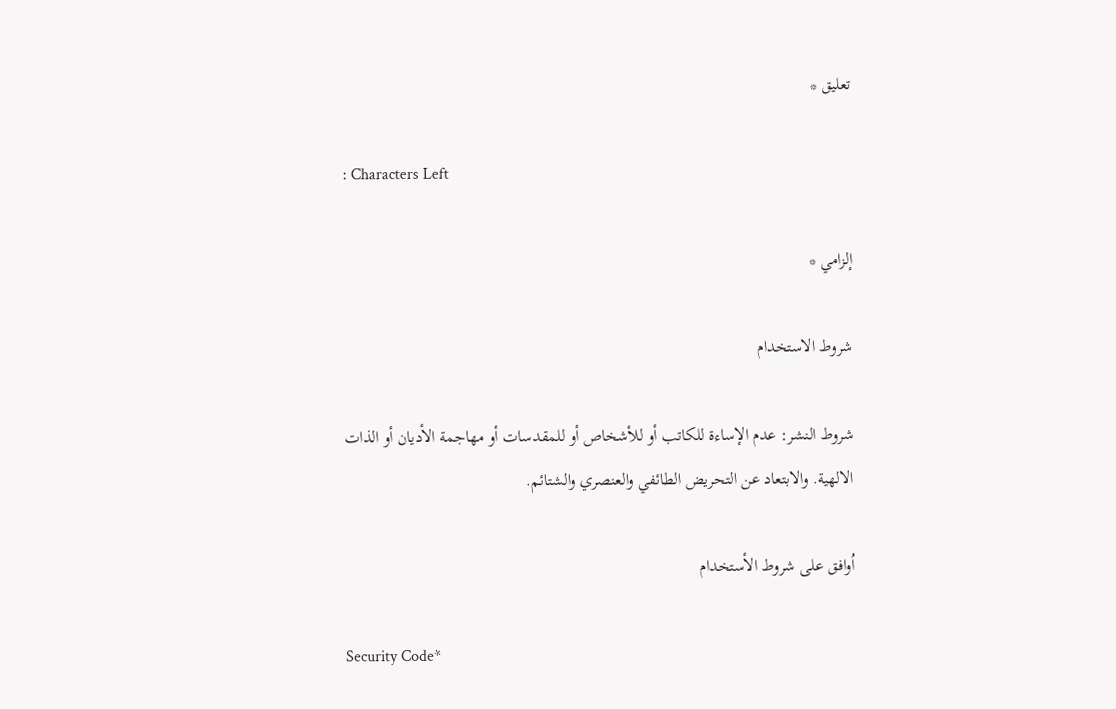تعليق *

: Characters Left

إلزامي *

شروط الاستخدام

شروط النشر: عدم الإساءة للكاتب أو للأشخاص أو للمقدسات أو مهاجمة الأديان أو الذات الالهية. والابتعاد عن التحريض الطائفي والعنصري والشتائم.

اُوافق على شروط الأستخدام

Security Code*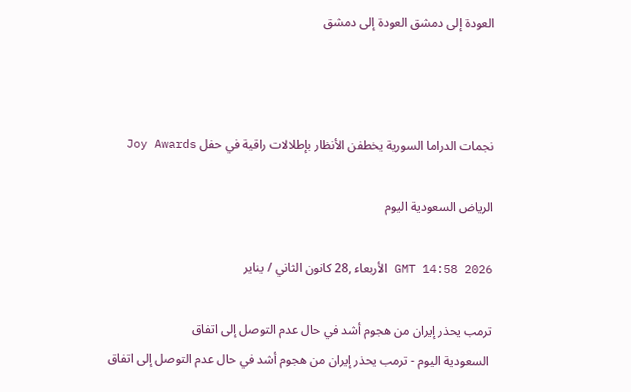العودة إلى دمشق العودة إلى دمشق



نجمات الدراما السورية يخطفن الأنظار بإطلالات راقية في حفل Joy Awards

الرياض السعودية اليوم

GMT 14:58 2026 الأربعاء ,28 كانون الثاني / يناير

ترمب يحذر إيران من هجوم أشد في حال عدم التوصل إلى اتفاق
 السعودية اليوم - ترمب يحذر إيران من هجوم أشد في حال عدم التوصل إلى اتفاق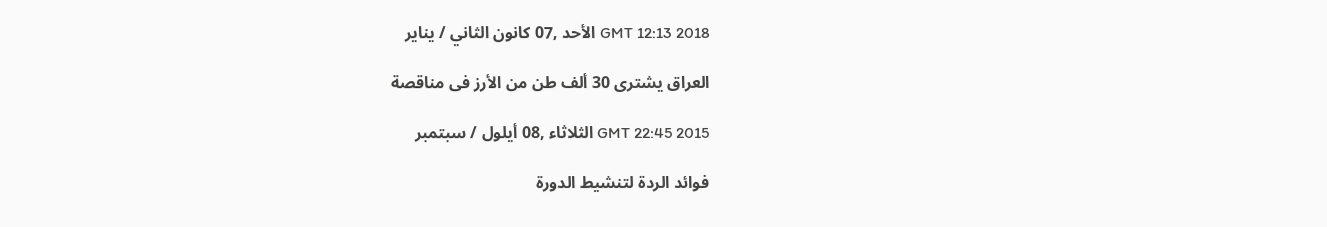GMT 12:13 2018 الأحد ,07 كانون الثاني / يناير

العراق يشترى 30 ألف طن من الأرز فى مناقصة

GMT 22:45 2015 الثلاثاء ,08 أيلول / سبتمبر

فوائد الردة لتنشيط الدورة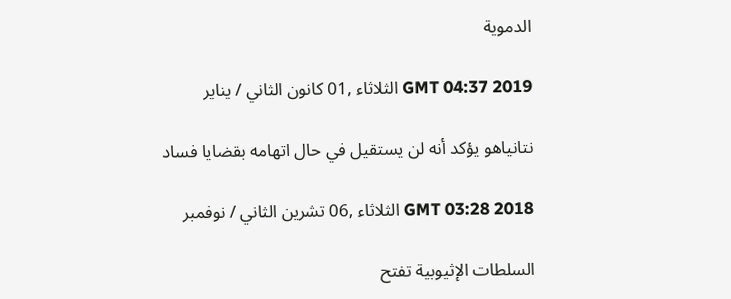الدموية

GMT 04:37 2019 الثلاثاء ,01 كانون الثاني / يناير

نتانياهو يؤكد أنه لن يستقيل في حال اتهامه بقضايا فساد

GMT 03:28 2018 الثلاثاء ,06 تشرين الثاني / نوفمبر

السلطات الإثيوبية تفتح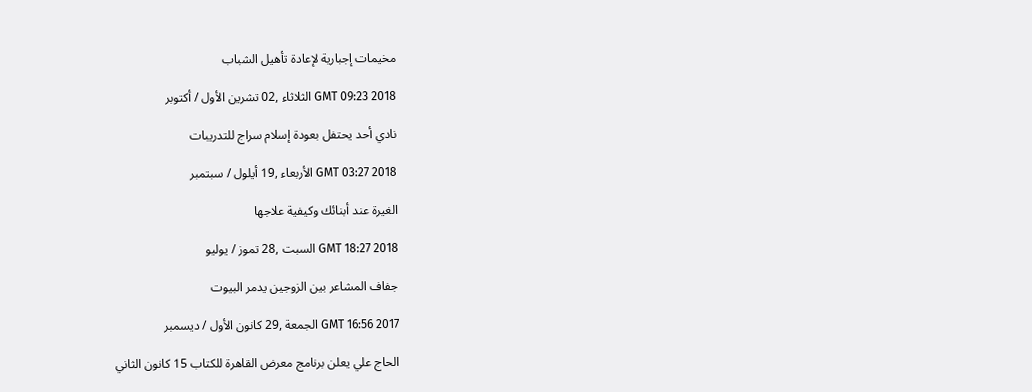مخيمات إجبارية لإعادة تأهيل الشباب

GMT 09:23 2018 الثلاثاء ,02 تشرين الأول / أكتوبر

نادي أحد يحتفل بعودة إسلام سراج للتدريبات

GMT 03:27 2018 الأربعاء ,19 أيلول / سبتمبر

الغيرة عند أبنائك وكيفية علاجها

GMT 18:27 2018 السبت ,28 تموز / يوليو

جفاف المشاعر بين الزوجين يدمر البيوت

GMT 16:56 2017 الجمعة ,29 كانون الأول / ديسمبر

الحاج علي يعلن برنامج معرض القاهرة للكتاب 15 كانون الثاني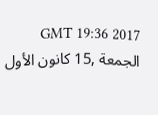GMT 19:36 2017 الجمعة ,15 كانون الأول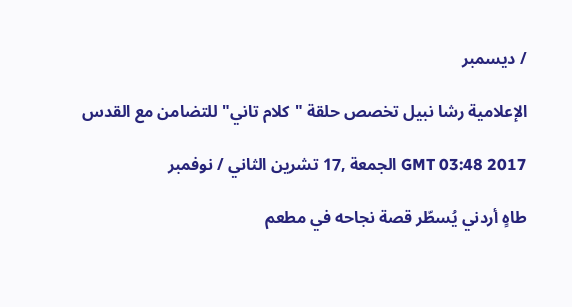/ ديسمبر

الإعلامية رشا نبيل تخصص حلقة "كلام تاني" للتضامن مع القدس

GMT 03:48 2017 الجمعة ,17 تشرين الثاني / نوفمبر

طاهٍ أردني يُسطّر قصة نجاحه في مطعم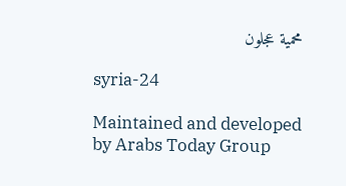محمية عجلون

syria-24

Maintained and developed by Arabs Today Group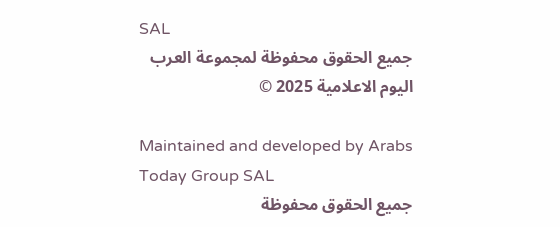SAL
جميع الحقوق محفوظة لمجموعة العرب اليوم الاعلامية 2025 ©

Maintained and developed by Arabs Today Group SAL
جميع الحقوق محفوظة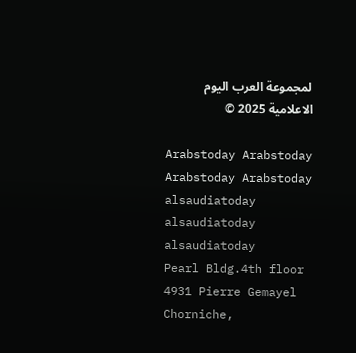لمجموعة العرب اليوم الاعلامية 2025 ©

Arabstoday Arabstoday Arabstoday Arabstoday
alsaudiatoday alsaudiatoday alsaudiatoday
Pearl Bldg.4th floor 4931 Pierre Gemayel Chorniche,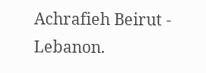Achrafieh Beirut - Lebanon.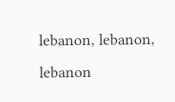lebanon, lebanon, lebanon